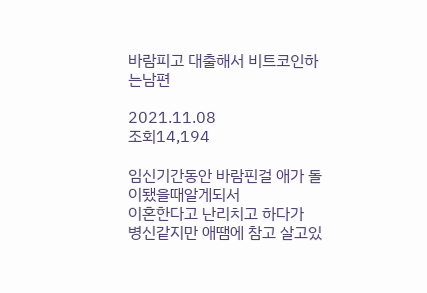바람피고 대출해서 비트코인하는남편

2021.11.08
조회14,194

임신기간동안 바람핀걸 애가 돌이됐을때알게되서
이혼한다고 난리치고 하다가
병신같지만 애땜에 참고 살고있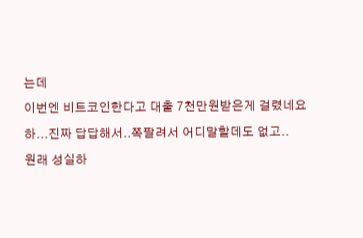는데
이번엔 비트코인한다고 대출 7천만원받은게 걸렸네요
하...진짜 답답해서..쪽팔려서 어디말할데도 없고..
원래 성실하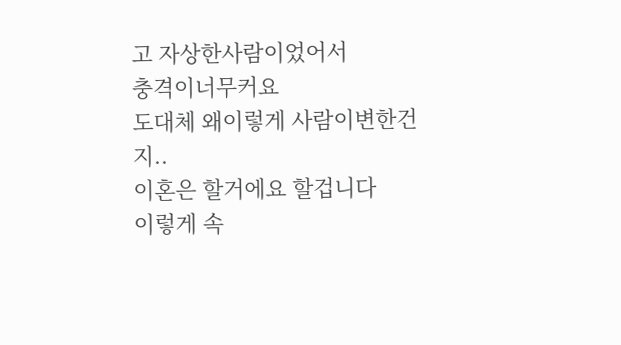고 자상한사람이었어서
충격이너무커요
도대체 왜이렇게 사람이변한건지..
이혼은 할거에요 할겁니다
이렇게 속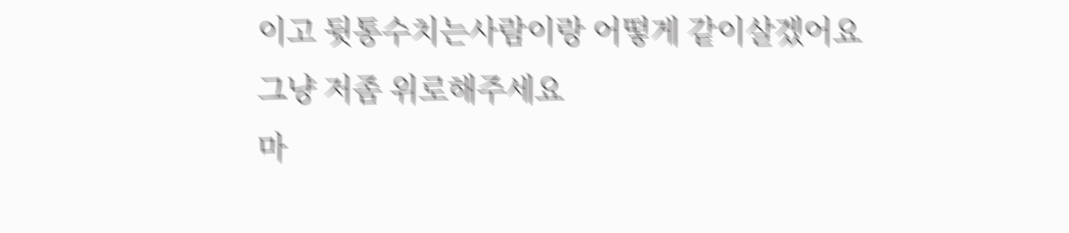이고 뒷통수치는사람이랑 어떻게 같이살겠어요
그냥 저좀 위로해주세요
마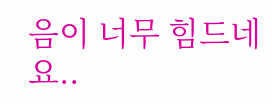음이 너무 힘드네요..